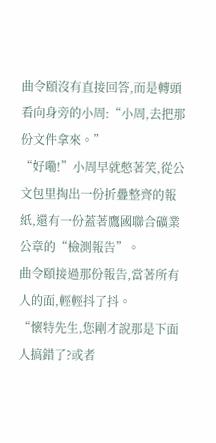曲令頤沒有直接回答,而是轉頭看向身旁的小周:“小周,去把那份文件拿來。”
“好嘞!”小周早就憋著笑,從公文包里掏出一份折疊整齊的報紙,還有一份蓋著鷹國聯合礦業公章的“檢測報告”。
曲令頤接過那份報告,當著所有人的面,輕輕抖了抖。
“懷特先生,您剛才說那是下面人搞錯了?或者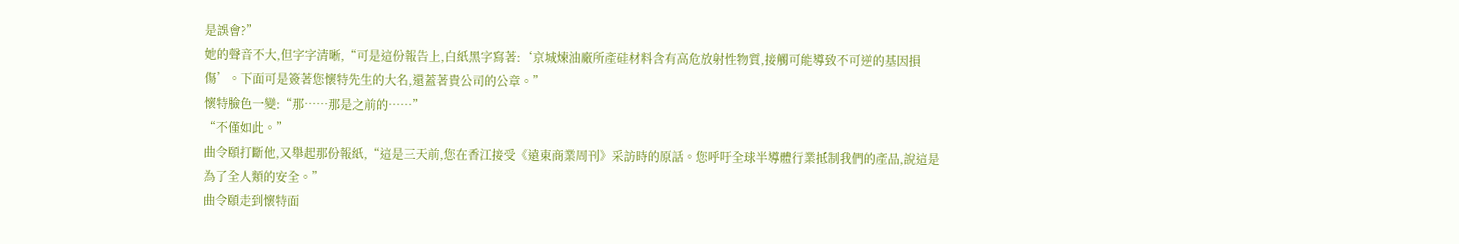是誤會?”
她的聲音不大,但字字清晰,“可是這份報告上,白紙黑字寫著:‘京城煉油廠所產硅材料含有高危放射性物質,接觸可能導致不可逆的基因損傷’。下面可是簽著您懷特先生的大名,還蓋著貴公司的公章。”
懷特臉色一變:“那……那是之前的……”
“不僅如此。”
曲令頤打斷他,又舉起那份報紙,“這是三天前,您在香江接受《遠東商業周刊》采訪時的原話。您呼吁全球半導體行業抵制我們的產品,說這是為了全人類的安全。”
曲令頤走到懷特面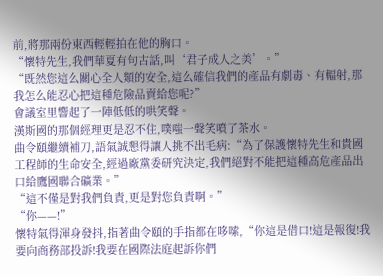前,將那兩份東西輕輕拍在他的胸口。
“懷特先生,我們華夏有句古話,叫‘君子成人之美’。”
“既然您這么關心全人類的安全,這么確信我們的產品有劇毒、有輻射,那我怎么能忍心把這種危險品賣給您呢?”
會議室里響起了一陣低低的哄笑聲。
漢斯國的那個經理更是忍不住,噗嗤一聲笑噴了茶水。
曲令頤繼續補刀,語氣誠懇得讓人挑不出毛病:“為了保護懷特先生和貴國工程師的生命安全,經過廠黨委研究決定,我們絕對不能把這種高危產品出口給鷹國聯合礦業。”
“這不僅是對我們負責,更是對您負責啊。”
“你——!”
懷特氣得渾身發抖,指著曲令頤的手指都在哆嗦,“你這是借口!這是報復!我要向商務部投訴!我要在國際法庭起訴你們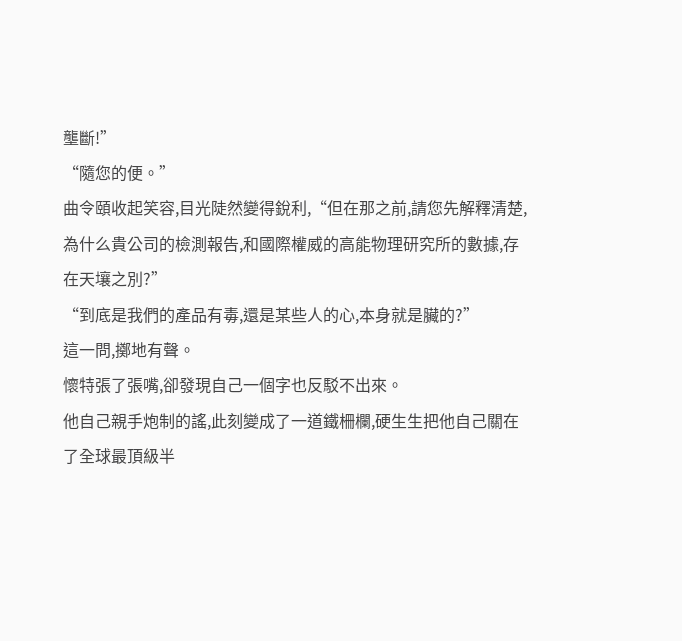壟斷!”
“隨您的便。”
曲令頤收起笑容,目光陡然變得銳利,“但在那之前,請您先解釋清楚,為什么貴公司的檢測報告,和國際權威的高能物理研究所的數據,存在天壤之別?”
“到底是我們的產品有毒,還是某些人的心,本身就是臟的?”
這一問,擲地有聲。
懷特張了張嘴,卻發現自己一個字也反駁不出來。
他自己親手炮制的謠,此刻變成了一道鐵柵欄,硬生生把他自己關在了全球最頂級半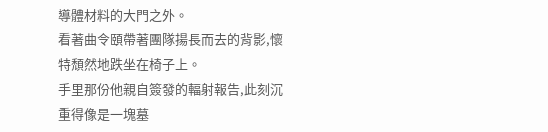導體材料的大門之外。
看著曲令頤帶著團隊揚長而去的背影,懷特頹然地跌坐在椅子上。
手里那份他親自簽發的輻射報告,此刻沉重得像是一塊墓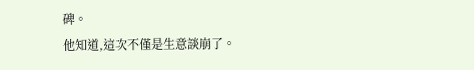碑。
他知道,這次不僅是生意談崩了。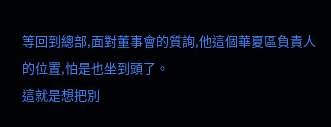等回到總部,面對董事會的質詢,他這個華夏區負責人的位置,怕是也坐到頭了。
這就是想把別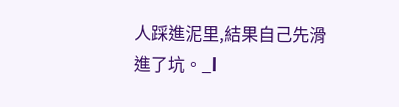人踩進泥里,結果自己先滑進了坑。_l